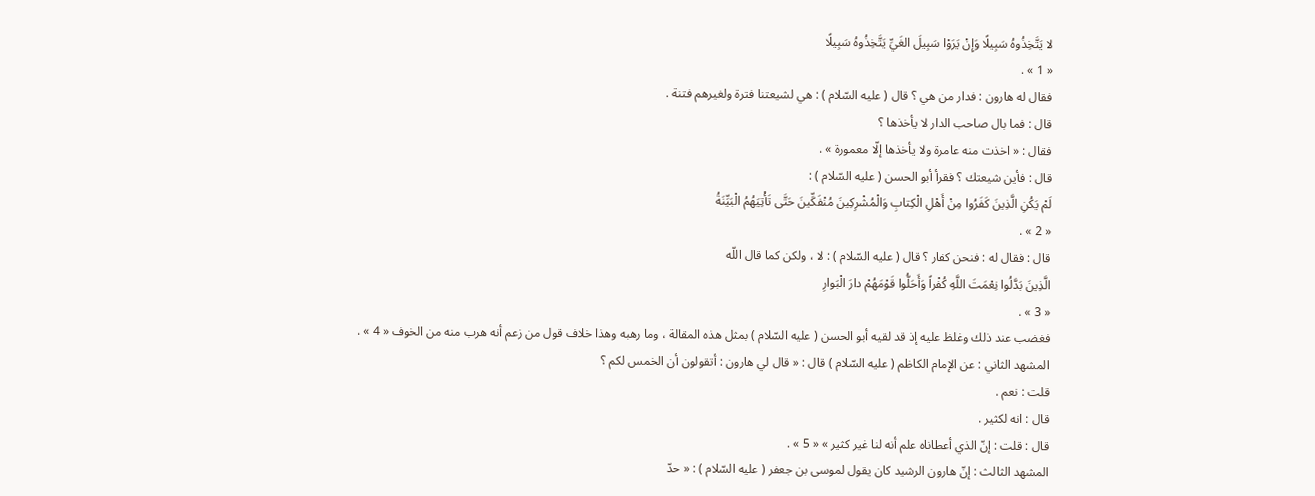لا يَتَّخِذُوهُ سَبِيلًا وَإِنْ يَرَوْا سَبِيلَ الغَيِّ يَتَّخِذُوهُ سَبِيلًا
« 1 » .
فقال له هارون : فدار من هي ؟ قال ( عليه السّلام ) : هي لشيعتنا فترة ولغيرهم فتنة .
قال : فما بال صاحب الدار لا يأخذها ؟
فقال : « اخذت منه عامرة ولا يأخذها إلّا معمورة » .
قال : فأين شيعتك ؟ فقرأ أبو الحسن ( عليه السّلام ) :
لَمْ يَكُنِ الَّذِينَ كَفَرُوا مِنْ أَهْلِ الْكِتابِ وَالْمُشْرِكِينَ مُنْفَكِّينَ حَتَّى تَأْتِيَهُمُ الْبَيِّنَةُ
« 2 » .
قال : فقال له : فنحن كفار ؟ قال ( عليه السّلام ) : لا ، ولكن كما قال اللّه
الَّذِينَ بَدَّلُوا نِعْمَتَ اللَّهِ كُفْراً وَأَحَلُّوا قَوْمَهُمْ دارَ الْبَوارِ
« 3 » .
فغضب عند ذلك وغلظ عليه إذ قد لقيه أبو الحسن ( عليه السّلام ) بمثل هذه المقالة ، وما رهبه وهذا خلاف قول من زعم أنه هرب منه من الخوف « 4 » .
المشهد الثاني : عن الإمام الكاظم ( عليه السّلام ) قال : « قال لي هارون : أتقولون أن الخمس لكم ؟
قلت : نعم .
قال : انه لكثير .
قال : قلت : إنّ الذي أعطاناه علم أنه لنا غير كثير » « 5 » .
المشهد الثالث : إنّ هارون الرشيد كان يقول لموسى بن جعفر ( عليه السّلام ) : « حدّ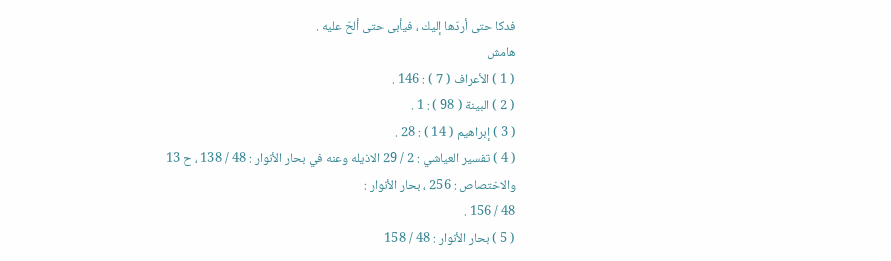فدكا حتى أردّها إليك ، فيأبى حتى ألحّ عليه .
هامش
( 1 ) الأعراف ( 7 ) : 146 .
( 2 ) البينة ( 98 ) : 1 .
( 3 ) إبراهيم ( 14 ) : 28 .
( 4 ) تفسير العياشي : 2 / 29 الاذيله وعنه في بحار الأنوار : 48 / 138 ، ح 13 والاختصاص : 256 ، بحار الأنوار :
48 / 156 .
( 5 ) بحار الأنوار : 48 / 158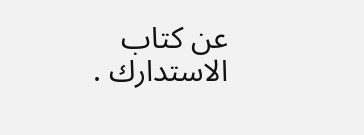عن كتاب الاستدارك .